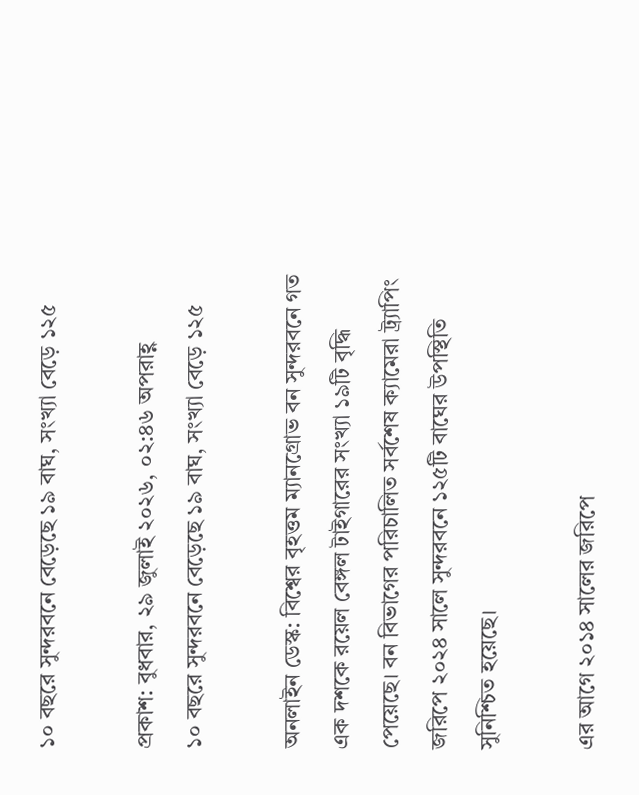১০ বছরে সুন্দরবনে বেড়েছে ১৯ বাঘ, সংখ্যা বেড়ে ১২৫

প্রকাশ: বুধবার, ২৯ জুলাই ২০২৬, ০২:৪৬ অপরাহ্ণ
১০ বছরে সুন্দরবনে বেড়েছে ১৯ বাঘ, সংখ্যা বেড়ে ১২৫

অনলাইন ডেস্ক: বিশ্বের বৃহত্তম ম্যানগ্রোভ বন সুন্দরবনে গত এক দশকে রয়েল বেঙ্গল টাইগারের সংখ্যা ১৯টি বৃদ্ধি পেয়েছে। বন বিভাগের পরিচালিত সর্বশেষ ক্যামেরা ট্র্যাপিং জরিপে ২০২৪ সালে সুন্দরবনে ১২৫টি বাঘের উপস্থিতি সুনিশ্চিত হয়েছে।

এর আগে ২০১৪ সালের জরিপে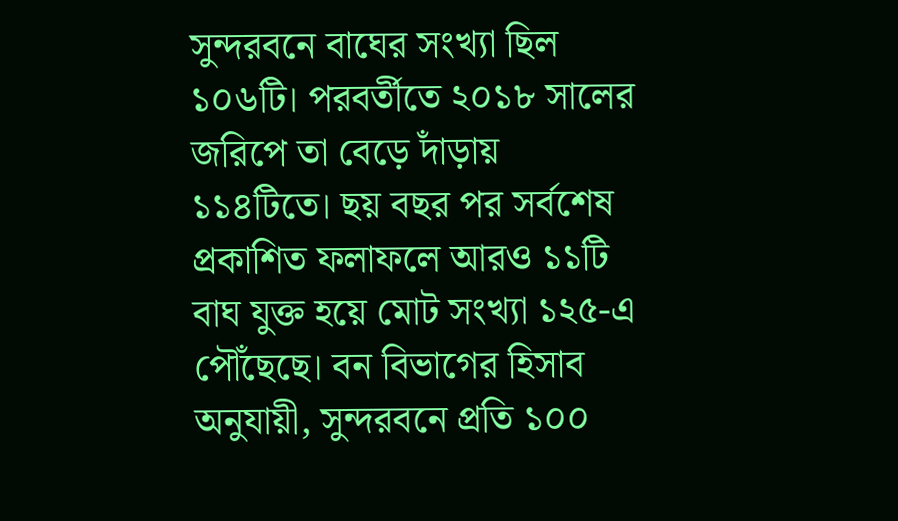সুন্দরবনে বাঘের সংখ্যা ছিল ১০৬টি। পরবর্তীতে ২০১৮ সালের জরিপে তা বেড়ে দাঁড়ায় ১১৪টিতে। ছয় বছর পর সর্বশেষ প্রকাশিত ফলাফলে আরও ১১টি বাঘ যুক্ত হয়ে মোট সংখ্যা ১২৫-এ পৌঁছেছে। বন বিভাগের হিসাব অনুযায়ী, সুন্দরবনে প্রতি ১০০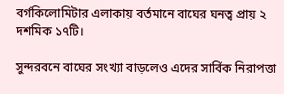বর্গকিলোমিটার এলাকায় বর্তমানে বাঘের ঘনত্ব প্রায় ২ দশমিক ১৭টি।

সুন্দরবনে বাঘের সংখ্যা বাড়লেও এদের সার্বিক নিরাপত্তা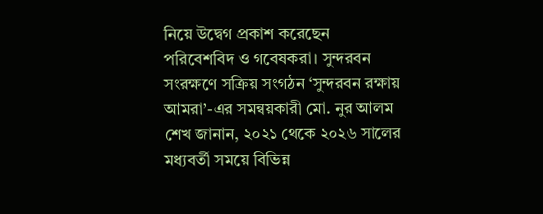নিয়ে উদ্বেগ প্রকাশ করেছেন পরিবেশবিদ ও গবেষকরা। সুন্দরবন সংরক্ষণে সক্রিয় সংগঠন ‘সুন্দরবন রক্ষায় আমরা’-এর সমন্বয়কারী মো. নুর আলম শেখ জানান, ২০২১ থেকে ২০২৬ সালের মধ্যবর্তী সময়ে বিভিন্ন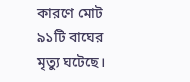কারণে মোট ৯১টি বাঘের মৃত্যু ঘটেছে।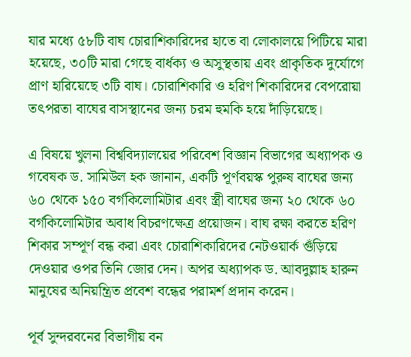যার মধ্যে ৫৮টি বাঘ চোরাশিকারিদের হাতে বা লোকালয়ে পিটিয়ে মারা হয়েছে, ৩০টি মারা গেছে বার্ধক্য ও অসুস্থতায় এবং প্রাকৃতিক দুর্যোগে প্রাণ হারিয়েছে ৩টি বাঘ। চোরাশিকারি ও হরিণ শিকারিদের বেপরোয়া তৎপরতা বাঘের বাসস্থানের জন্য চরম হুমকি হয়ে দাঁড়িয়েছে।

এ বিষয়ে খুলনা বিশ্ববিদ্যালয়ের পরিবেশ বিজ্ঞান বিভাগের অধ্যাপক ও গবেষক ড. সামিউল হক জানান, একটি পূর্ণবয়স্ক পুরুষ বাঘের জন্য ৬০ থেকে ১৫০ বর্গকিলোমিটার এবং স্ত্রী বাঘের জন্য ২০ থেকে ৬০ বর্গকিলোমিটার অবাধ বিচরণক্ষেত্র প্রয়োজন। বাঘ রক্ষা করতে হরিণ শিকার সম্পূর্ণ বন্ধ করা এবং চোরাশিকারিদের নেটওয়ার্ক গুঁড়িয়ে দেওয়ার ওপর তিনি জোর দেন। অপর অধ্যাপক ড. আবদুল্লাহ হারুন মানুষের অনিয়ন্ত্রিত প্রবেশ বন্ধের পরামর্শ প্রদান করেন।

পূর্ব সুন্দরবনের বিভাগীয় বন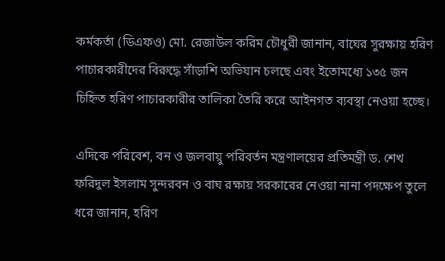কর্মকর্তা (ডিএফও) মো. রেজাউল করিম চৌধুরী জানান, বাঘের সুরক্ষায় হরিণ পাচারকারীদের বিরুদ্ধে সাঁড়াশি অভিযান চলছে এবং ইতোমধ্যে ১৩৫ জন চিহ্নিত হরিণ পাচারকারীর তালিকা তৈরি করে আইনগত ব্যবস্থা নেওয়া হচ্ছে।

এদিকে পরিবেশ, বন ও জলবায়ু পরিবর্তন মন্ত্রণালয়ের প্রতিমন্ত্রী ড. শেখ ফরিদুল ইসলাম সুন্দরবন ও বাঘ রক্ষায় সরকারের নেওয়া নানা পদক্ষেপ তুলে ধরে জানান, হরিণ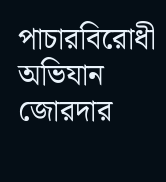পাচারবিরোধী অভিযান জোরদার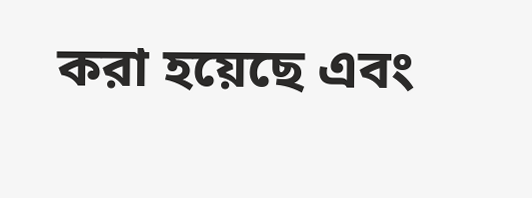করা হয়েছে এবং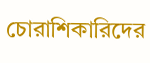চোরাশিকারিদের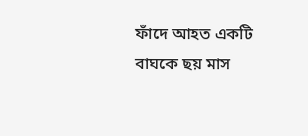ফাঁদে আহত একটি বাঘকে ছয় মাস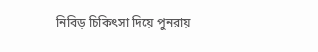নিবিড় চিকিৎসা দিয়ে পুনরায়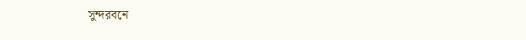সুন্দরবনে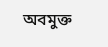অবমুক্ত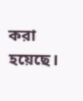করা হয়েছে।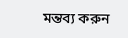মন্তব্য করুন